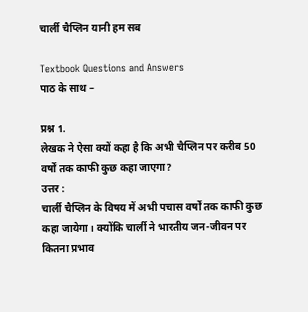चार्ली चैप्लिन यानी हम सब

Textbook Questions and Answers
पाठ के साथ –

प्रश्न 1.
लेखक ने ऐसा क्यों कहा है कि अभी चैप्लिन पर करीब 50 वर्षों तक काफी कुछ कहा जाएगा?
उत्तर :
चार्ली चैप्लिन के विषय में अभी पचास वर्षों तक काफी कुछ कहा जायेगा। क्योंकि चार्ली ने भारतीय जन-जीवन पर कितना प्रभाव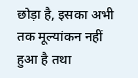छोड़ा है, इसका अभी तक मूल्यांकन नहीं हुआ है तथा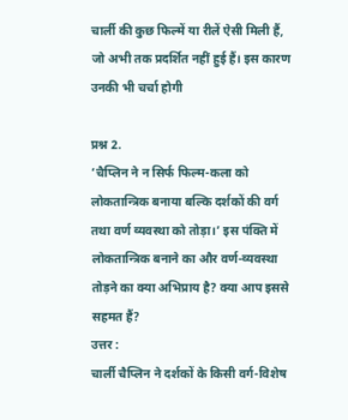चार्ली की कुछ फिल्में या रीलें ऐसी मिली हैं, जो अभी तक प्रदर्शित नहीं हुई हैं। इस कारण उनकी भी चर्चा होगी

प्रश्न 2.
‘चैप्लिन ने न सिर्फ फिल्म-कला को लोकतान्त्रिक बनाया बल्कि दर्शकों की वर्ग तथा वर्ण व्यवस्था को तोड़ा।’ इस पंक्ति में लोकतान्त्रिक बनाने का और वर्ण-व्यवस्था तोड़ने का क्या अभिप्राय है? क्या आप इससे सहमत हैं?
उत्तर :
चार्ली चैप्लिन ने दर्शकों के किसी वर्ग-विशेष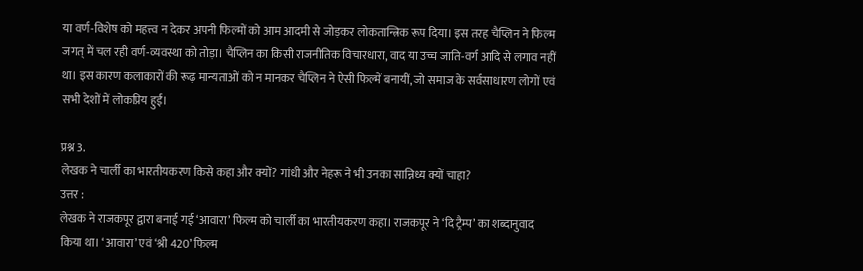या वर्ण-विशेष को महत्त्व न देकर अपनी फिल्मों को आम आदमी से जोड़कर लोकतान्त्रिक रूप दिया। इस तरह चैप्लिन ने फिल्म जगत् में चल रही वर्ण-व्यवस्था को तोड़ा। चैप्लिन का किसी राजनीतिक विचारधारा, वाद या उच्च जाति-वर्ग आदि से लगाव नहीं था। इस कारण कलाकारों की रूढ़ मान्यताओं को न मानकर चैप्लिन ने ऐसी फिल्में बनायीं, जो समाज के सर्वसाधारण लोगों एवं सभी देशों में लोकप्रिय हुईं।

प्रश्न 3.
लेखक ने चार्ली का भारतीयकरण किसे कहा और क्यों? गांधी और नेहरू ने भी उनका सान्निध्य क्यों चाहा?
उत्तर :
लेखक ने राजकपूर द्वारा बनाई गई ‘आवारा’ फिल्म को चार्ली का भारतीयकरण कहा। राजकपूर ने ‘दि ट्रैम्प’ का शब्दानुवाद किया था। ‘आवारा’ एवं ‘श्री 420’ फिल्म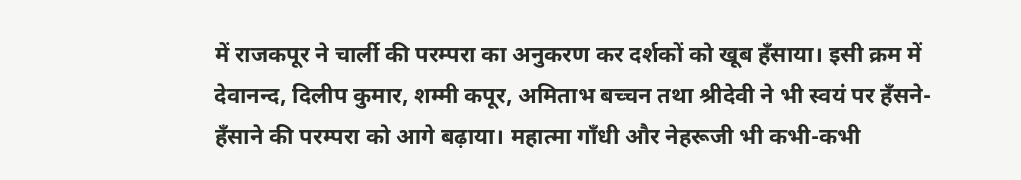में राजकपूर ने चार्ली की परम्परा का अनुकरण कर दर्शकों को खूब हँसाया। इसी क्रम में देवानन्द, दिलीप कुमार, शम्मी कपूर, अमिताभ बच्चन तथा श्रीदेवी ने भी स्वयं पर हँसने-हँसाने की परम्परा को आगे बढ़ाया। महात्मा गाँधी और नेहरूजी भी कभी-कभी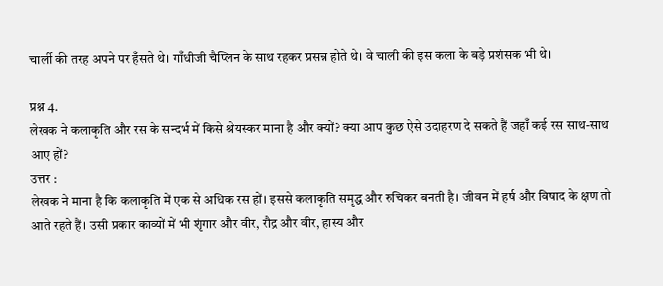चार्ली की तरह अपने पर हँसते थे। गाँधीजी चैप्लिन के साथ रहकर प्रसन्न होते थे। वे चाली की इस कला के बड़े प्रशंसक भी थे।

प्रश्न 4.
लेखक ने कलाकृति और रस के सन्दर्भ में किसे श्रेयस्कर माना है और क्यों? क्या आप कुछ ऐसे उदाहरण दे सकते हैं जहाँ कई रस साथ-साथ आए हों?
उत्तर :
लेखक ने माना है कि कलाकृति में एक से अधिक रस हों। इससे कलाकृति समृद्ध और रुचिकर बनती है। जीवन में हर्ष और विषाद के क्षण तो आते रहते हैं। उसी प्रकार काव्यों में भी शृंगार और वीर, रौद्र और वीर, हास्य और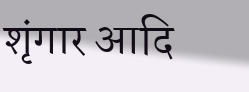शृंगार आदि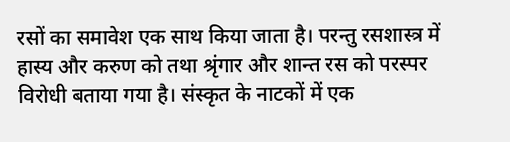रसों का समावेश एक साथ किया जाता है। परन्तु रसशास्त्र में हास्य और करुण को तथा श्रृंगार और शान्त रस को परस्पर विरोधी बताया गया है। संस्कृत के नाटकों में एक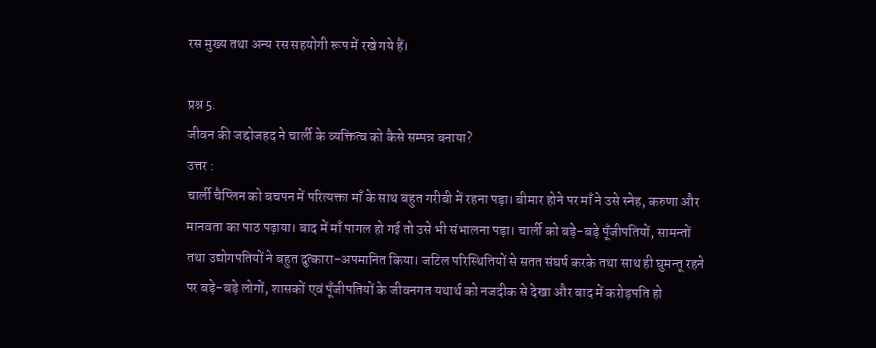रस मुख्य तथा अन्य रस सहयोगी रूप में रखे गये हैं।

प्रश्न 5.
जीवन की जद्दोजहद ने चार्ली के व्यक्तित्व को कैसे सम्पन्न बनाया?
उत्तर :
चार्ली चैप्लिन को बचपन में परित्यक्ता माँ के साथ बहुत गरीबी में रहना पड़ा। बीमार होने पर माँ ने उसे स्नेह, करुणा और मानवता का पाठ पढ़ाया। बाद में माँ पागल हो गई तो उसे भी संभालना पड़ा। चार्ली को बड़े-बड़े पूँजीपतियों, सामन्तों तथा उद्योगपतियों ने बहुत दुत्कारा-अपमानित किया। जटिल परिस्थितियों से सतत संघर्ष करके तथा साथ ही घुमन्तू रहने पर बड़े-बड़े लोगों, शासकों एवं पूँजीपतियों के जीवनगत यथार्थ को नजदीक से देखा और बाद में करोड़पति हो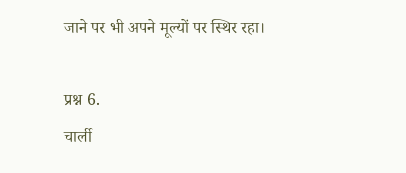जाने पर भी अपने मूल्यों पर स्थिर रहा।

प्रश्न 6.
चार्ली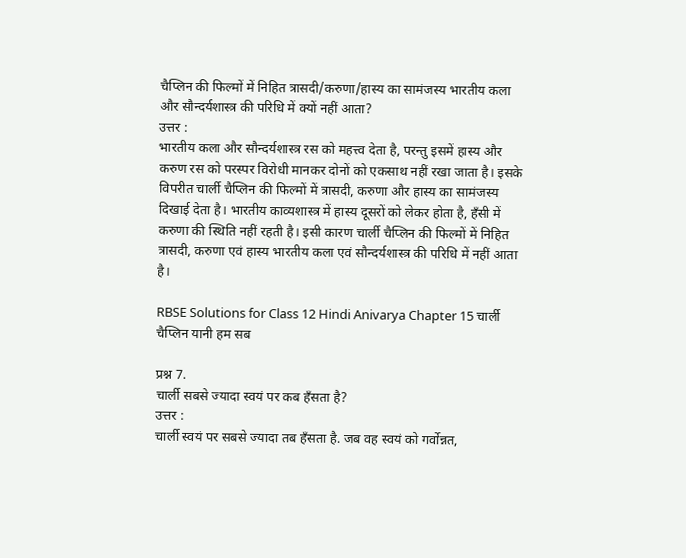चैप्लिन की फिल्मों में निहित त्रासदी/करुणा/हास्य का सामंजस्य भारतीय कला और सौन्दर्यशास्त्र की परिधि में क्यों नहीं आता?
उत्तर :
भारतीय कला और सौन्दर्यशास्त्र रस को महत्त्व देता है, परन्तु इसमें हास्य और करुण रस को परस्पर विरोधी मानकर दोनों को एकसाथ नहीं रखा जाता है। इसके विपरीत चार्ली चैप्लिन की फिल्मों में त्रासदी, करुणा और हास्य का सामंजस्य दिखाई देता है। भारतीय काव्यशास्त्र में हास्य दूसरों को लेकर होता है, हँसी में करुणा की स्थिति नहीं रहती है। इसी कारण चार्ली चैप्लिन की फिल्मों में निहित त्रासदी, करुणा एवं हास्य भारतीय कला एवं सौन्दर्यशास्त्र की परिधि में नहीं आता है।

RBSE Solutions for Class 12 Hindi Anivarya Chapter 15 चार्ली चैप्लिन यानी हम सब

प्रश्न 7.
चार्ली सबसे ज्यादा स्वयं पर कब हँसता है?
उत्तर :
चार्ली स्वयं पर सबसे ज्यादा तब हँसता है. जब वह स्वयं को गर्वोन्नत,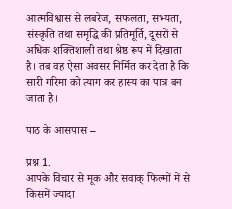आत्मविश्वास से लबरेज, सफलता, सभ्यता, संस्कृति तथा समृद्धि की प्रतिमूर्ति, दूसरों से अधिक शक्तिशाली तथा श्रेष्ठ रूप में दिखाता है। तब वह ऐसा अवसर निर्मित कर देता है कि सारी गरिमा को त्याग कर हास्य का पात्र बन जाता है।

पाठ के आसपास –

प्रश्न 1.
आपके विचार से मूक और सवाक् फिल्मों में से किसमें ज्यादा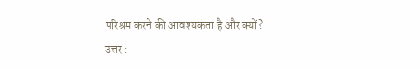परिश्रम करने की आवश्यकता है और क्यों?
उत्तर :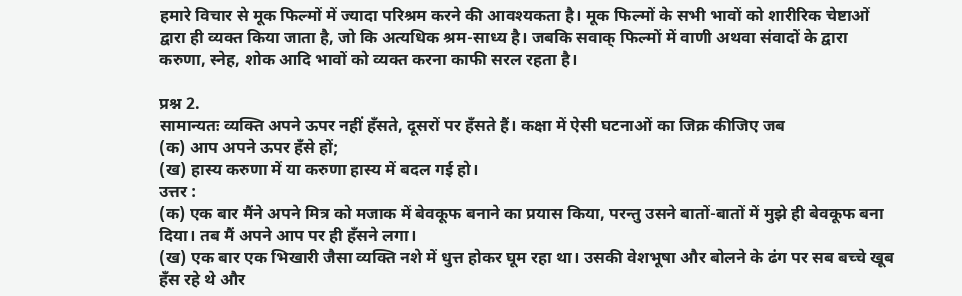हमारे विचार से मूक फिल्मों में ज्यादा परिश्रम करने की आवश्यकता है। मूक फिल्मों के सभी भावों को शारीरिक चेष्टाओं द्वारा ही व्यक्त किया जाता है, जो कि अत्यधिक श्रम-साध्य है। जबकि सवाक् फिल्मों में वाणी अथवा संवादों के द्वारा करुणा, स्नेह, शोक आदि भावों को व्यक्त करना काफी सरल रहता है।

प्रश्न 2.
सामान्यतः व्यक्ति अपने ऊपर नहीं हँसते, दूसरों पर हँसते हैं। कक्षा में ऐसी घटनाओं का जिक्र कीजिए जब
(क) आप अपने ऊपर हँसे हों;
(ख) हास्य करुणा में या करुणा हास्य में बदल गई हो।
उत्तर :
(क) एक बार मैंने अपने मित्र को मजाक में बेवकूफ बनाने का प्रयास किया, परन्तु उसने बातों-बातों में मुझे ही बेवकूफ बना दिया। तब मैं अपने आप पर ही हँसने लगा।
(ख) एक बार एक भिखारी जैसा व्यक्ति नशे में धुत्त होकर घूम रहा था। उसकी वेशभूषा और बोलने के ढंग पर सब बच्चे खूब हँस रहे थे और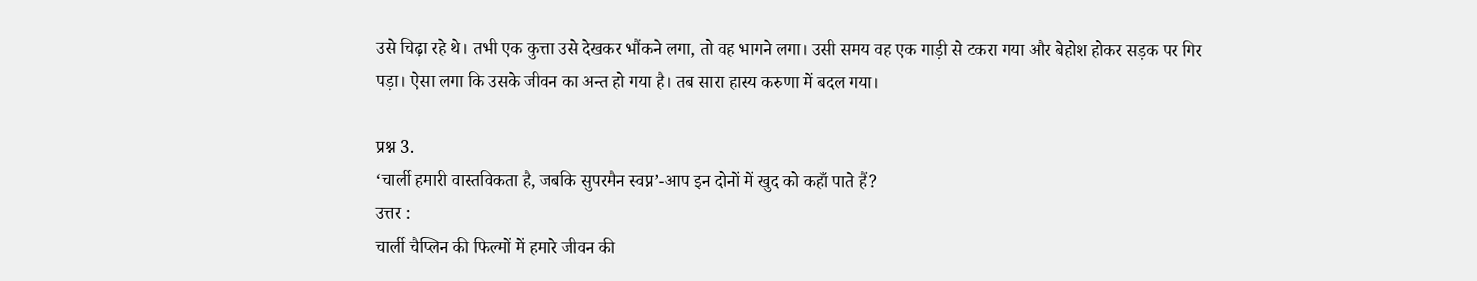उसे चिढ़ा रहे थे। तभी एक कुत्ता उसे देखकर भौंकने लगा, तो वह भागने लगा। उसी समय वह एक गाड़ी से टकरा गया और बेहोश होकर सड़क पर गिर पड़ा। ऐसा लगा कि उसके जीवन का अन्त हो गया है। तब सारा हास्य करुणा में बदल गया।

प्रश्न 3.
‘चार्ली हमारी वास्तविकता है, जबकि सुपरमैन स्वप्न’-आप इन दोनों में खुद को कहाँ पाते हैं?
उत्तर :
चार्ली चैप्लिन की फिल्मों में हमारे जीवन की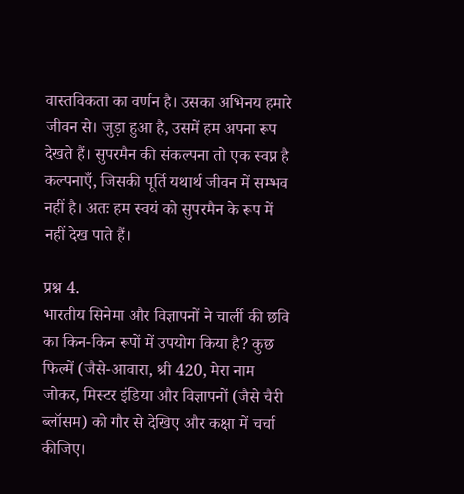वास्तविकता का वर्णन है। उसका अभिनय हमारे जीवन से। जुड़ा हुआ है, उसमें हम अपना रूप देखते हैं। सुपरमैन की संकल्पना तो एक स्वप्न है कल्पनाएँ, जिसकी पूर्ति यथार्थ जीवन में सम्भव नहीं है। अतः हम स्वयं को सुपरमैन के रूप में नहीं देख पाते हैं।

प्रश्न 4.
भारतीय सिनेमा और विज्ञापनों ने चार्ली की छवि का किन-किन रूपों में उपयोग किया है? कुछ फिल्में (जैसे-आवारा, श्री 420, मेरा नाम जोकर, मिस्टर इंडिया और विज्ञापनों (जैसे चैरी ब्लॉसम) को गौर से देखिए और कक्षा में चर्चा कीजिए।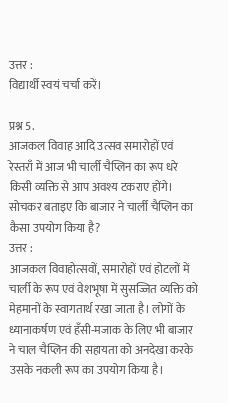उत्तर :
विद्यार्थी स्वयं चर्चा करें।

प्रश्न 5.
आजकल विवाह आदि उत्सव समारोहों एवं रेस्तराँ में आज भी चार्ली चैप्लिन का रूप धरे किसी व्यक्ति से आप अवश्य टकराए होंगे। सोचकर बताइए कि बाजार ने चार्ली चैप्लिन का कैसा उपयोग किया है?
उत्तर :
आजकल विवाहोत्सवों, समारोहों एवं होटलों में चार्ली के रूप एवं वेशभूषा में सुसज्जित व्यक्ति को मेहमानों के स्वागतार्थ रखा जाता है। लोगों के ध्यानाकर्षण एवं हँसी-मजाक के लिए भी बाजार ने चाल चैप्लिन की सहायता को अनदेखा करके उसके नकली रूप का उपयोग किया है।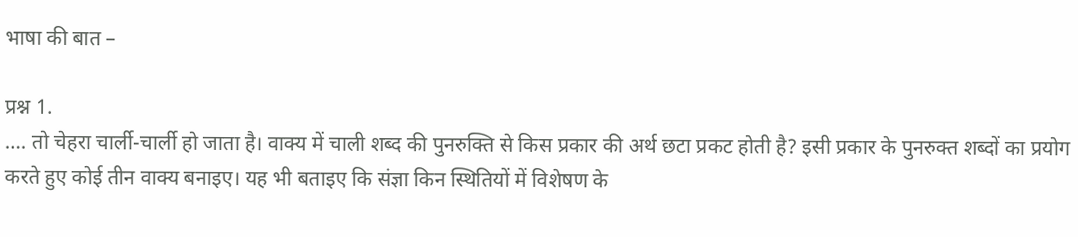भाषा की बात –

प्रश्न 1.
…. तो चेहरा चार्ली-चार्ली हो जाता है। वाक्य में चाली शब्द की पुनरुक्ति से किस प्रकार की अर्थ छटा प्रकट होती है? इसी प्रकार के पुनरुक्त शब्दों का प्रयोग करते हुए कोई तीन वाक्य बनाइए। यह भी बताइए कि संज्ञा किन स्थितियों में विशेषण के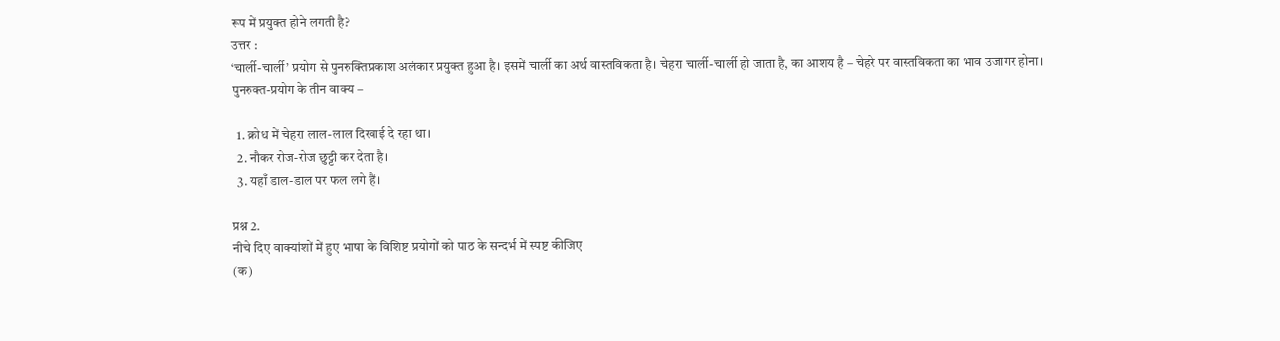रूप में प्रयुक्त होने लगती है?
उत्तर :
‘चार्ली-चार्ली’ प्रयोग से पुनरुक्तिप्रकाश अलंकार प्रयुक्त हुआ है। इसमें चार्ली का अर्थ वास्तविकता है। चेहरा चार्ली-चार्ली हो जाता है, का आशय है – चेहरे पर वास्तविकता का भाव उजागर होना।
पुनरुक्त-प्रयोग के तीन वाक्य –

  1. क्रोध में चेहरा लाल-लाल दिखाई दे रहा था।
  2. नौकर रोज-रोज छुट्टी कर देता है।
  3. यहाँ डाल-डाल पर फल लगे हैं।

प्रश्न 2.
नीचे दिए वाक्यांशों में हुए भाषा के विशिष्ट प्रयोगों को पाठ के सन्दर्भ में स्पष्ट कीजिए
(क)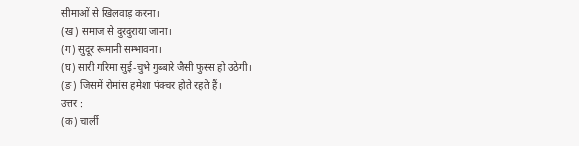सीमाओं से खिलवाड़ करना।
(ख) समाज से दुरदुराया जाना।
(ग) सुदूर रूमानी सम्भावना।
(घ) सारी गरिमा सुई-चुभे गुब्बारे जैसी फुस्स हो उठेगी।
(ङ) जिसमें रोमांस हमेशा पंक्चर होते रहते हैं।
उत्तर :
(क) चार्ली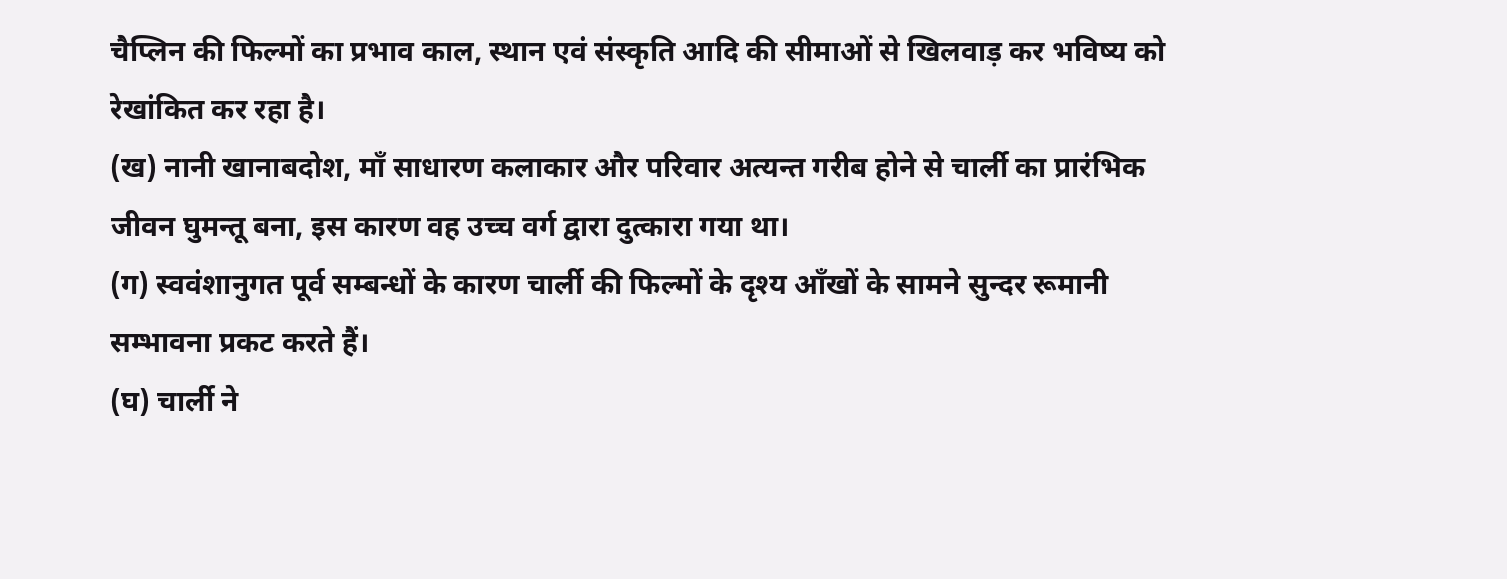चैप्लिन की फिल्मों का प्रभाव काल, स्थान एवं संस्कृति आदि की सीमाओं से खिलवाड़ कर भविष्य को रेखांकित कर रहा है।
(ख) नानी खानाबदोश, माँ साधारण कलाकार और परिवार अत्यन्त गरीब होने से चार्ली का प्रारंभिक जीवन घुमन्तू बना, इस कारण वह उच्च वर्ग द्वारा दुत्कारा गया था।
(ग) स्ववंशानुगत पूर्व सम्बन्धों के कारण चार्ली की फिल्मों के दृश्य आँखों के सामने सुन्दर रूमानी सम्भावना प्रकट करते हैं।
(घ) चार्ली ने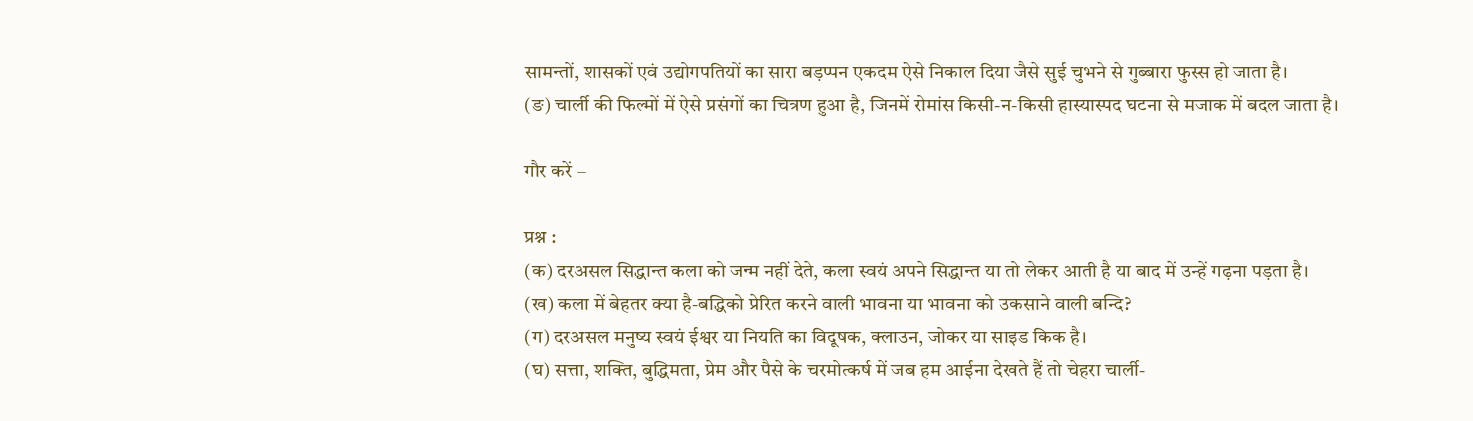सामन्तों, शासकों एवं उद्योगपतियों का सारा बड़प्पन एकदम ऐसे निकाल दिया जैसे सुई चुभने से गुब्बारा फुस्स हो जाता है।
(ङ) चार्ली की फिल्मों में ऐसे प्रसंगों का चित्रण हुआ है, जिनमें रोमांस किसी-न-किसी हास्यास्पद घटना से मजाक में बदल जाता है।

गौर करें –

प्रश्न :
(क) दरअसल सिद्धान्त कला को जन्म नहीं देते, कला स्वयं अपने सिद्धान्त या तो लेकर आती है या बाद में उन्हें गढ़ना पड़ता है।
(ख) कला में बेहतर क्या है-बद्धिको प्रेरित करने वाली भावना या भावना को उकसाने वाली बन्दि?
(ग) दरअसल मनुष्य स्वयं ईश्वर या नियति का विदूषक, क्लाउन, जोकर या साइड किक है।
(घ) सत्ता, शक्ति, बुद्धिमता, प्रेम और पैसे के चरमोत्कर्ष में जब हम आईना देखते हैं तो चेहरा चार्ली-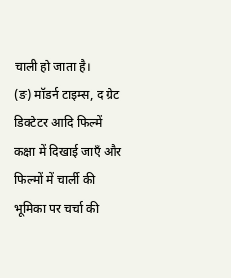चाली हो जाता है।
(ङ) मॉडर्न टाइम्स, द ग्रेट डिक्टेटर आदि फिल्में कक्षा में दिखाई जाएँ और फिल्मों में चार्ली की भूमिका पर चर्चा की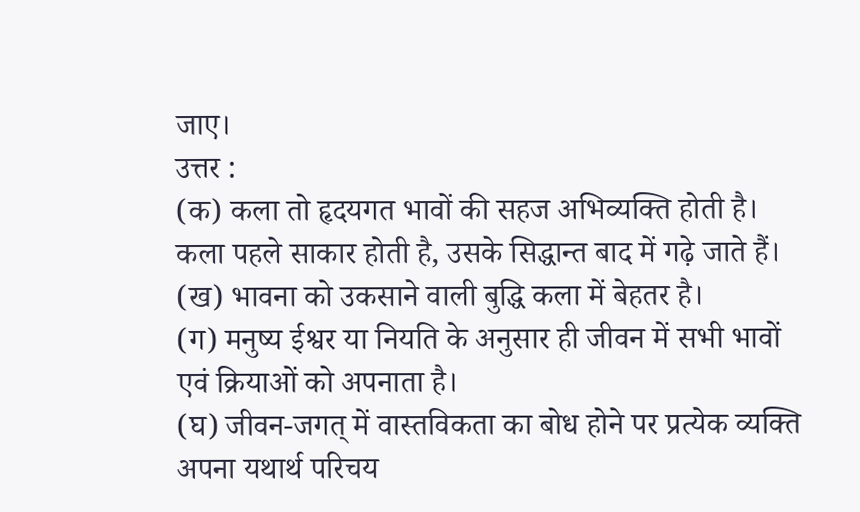जाए।
उत्तर :
(क) कला तो हृदयगत भावों की सहज अभिव्यक्ति होती है। कला पहले साकार होती है, उसके सिद्धान्त बाद में गढ़े जाते हैं।
(ख) भावना को उकसाने वाली बुद्धि कला में बेहतर है।
(ग) मनुष्य ईश्वर या नियति के अनुसार ही जीवन में सभी भावों एवं क्रियाओं को अपनाता है।
(घ) जीवन-जगत् में वास्तविकता का बोध होने पर प्रत्येक व्यक्ति अपना यथार्थ परिचय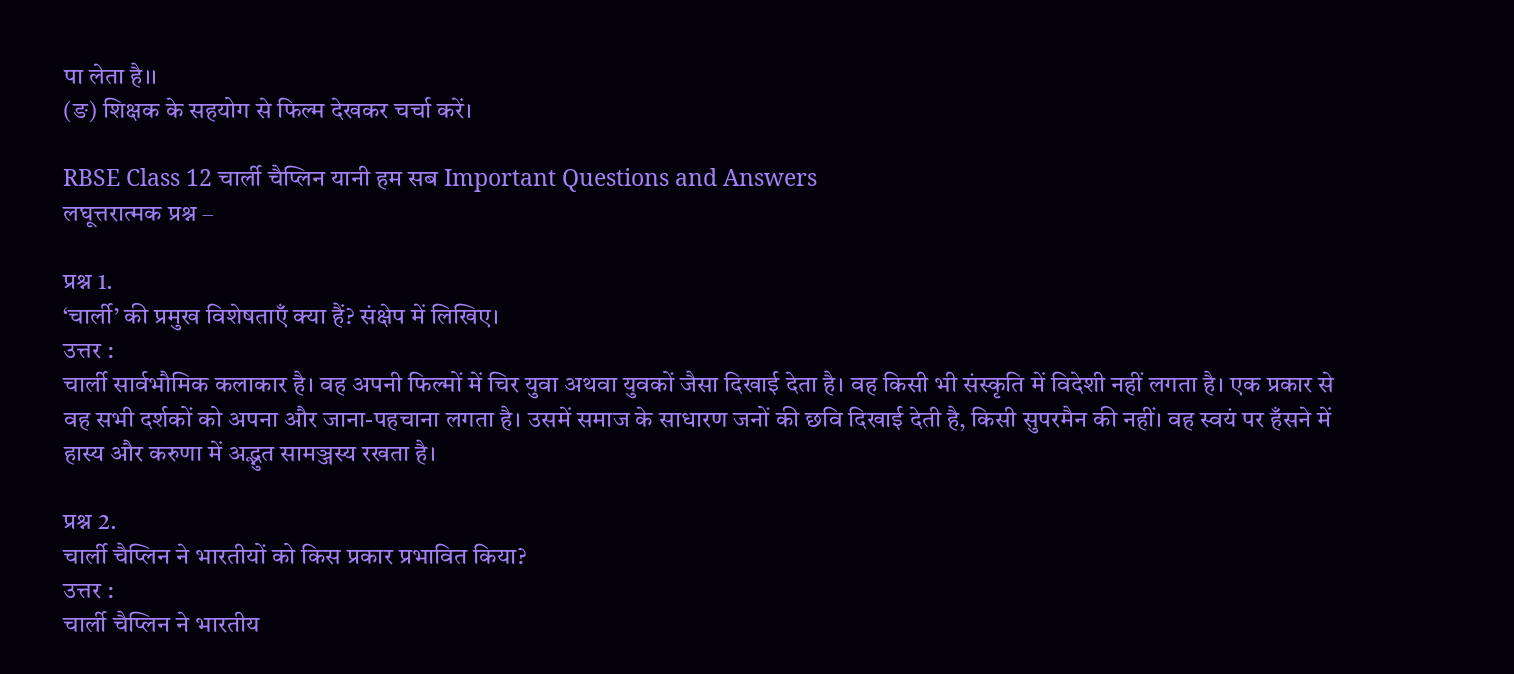पा लेता है।।
(ङ) शिक्षक के सहयोग से फिल्म देखकर चर्चा करें।

RBSE Class 12 चार्ली चैप्लिन यानी हम सब Important Questions and Answers
लघूत्तरात्मक प्रश्न –

प्रश्न 1.
‘चार्ली’ की प्रमुख विशेषताएँ क्या हैं? संक्षेप में लिखिए।
उत्तर :
चार्ली सार्वभौमिक कलाकार है। वह अपनी फिल्मों में चिर युवा अथवा युवकों जैसा दिखाई देता है। वह किसी भी संस्कृति में विदेशी नहीं लगता है। एक प्रकार से वह सभी दर्शकों को अपना और जाना-पहचाना लगता है। उसमें समाज के साधारण जनों की छवि दिखाई देती है, किसी सुपरमैन की नहीं। वह स्वयं पर हँसने में हास्य और करुणा में अद्भुत सामञ्जस्य रखता है।

प्रश्न 2.
चार्ली चैप्लिन ने भारतीयों को किस प्रकार प्रभावित किया?
उत्तर :
चार्ली चैप्लिन ने भारतीय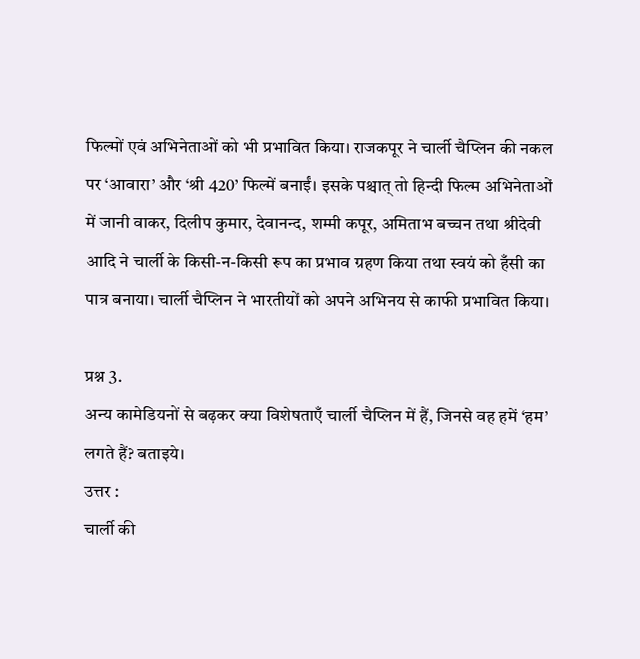फिल्मों एवं अभिनेताओं को भी प्रभावित किया। राजकपूर ने चार्ली चैप्लिन की नकल पर ‘आवारा’ और ‘श्री 420’ फिल्में बनाईं। इसके पश्चात् तो हिन्दी फिल्म अभिनेताओं में जानी वाकर, दिलीप कुमार, देवानन्द, शम्मी कपूर, अमिताभ बच्चन तथा श्रीदेवी आदि ने चार्ली के किसी-न-किसी रूप का प्रभाव ग्रहण किया तथा स्वयं को हँसी का पात्र बनाया। चार्ली चैप्लिन ने भारतीयों को अपने अभिनय से काफी प्रभावित किया।

प्रश्न 3.
अन्य कामेडियनों से बढ़कर क्या विशेषताएँ चार्ली चैप्लिन में हैं, जिनसे वह हमें ‘हम’ लगते हैं? बताइये।
उत्तर :
चार्ली की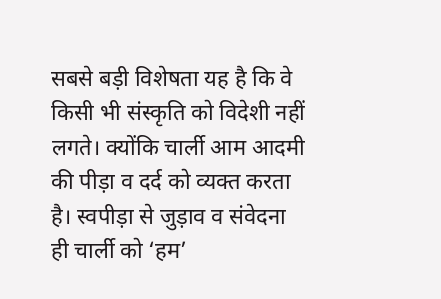सबसे बड़ी विशेषता यह है कि वे किसी भी संस्कृति को विदेशी नहीं लगते। क्योंकि चार्ली आम आदमी की पीड़ा व दर्द को व्यक्त करता है। स्वपीड़ा से जुड़ाव व संवेदना ही चार्ली को ‘हम’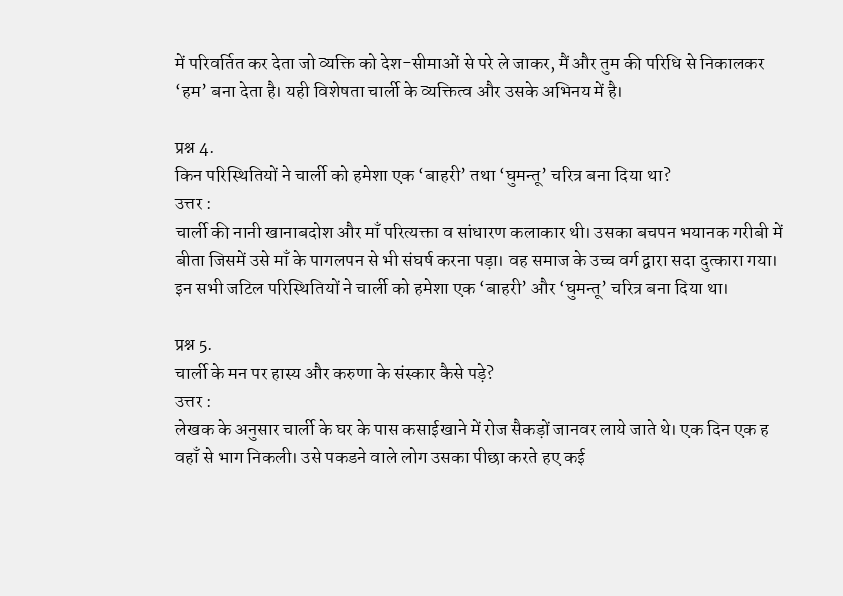में परिवर्तित कर देता जो व्यक्ति को देश-सीमाओं से परे ले जाकर, मैं और तुम की परिधि से निकालकर ‘हम’ बना देता है। यही विशेषता चार्ली के व्यक्तित्व और उसके अभिनय में है।

प्रश्न 4.
किन परिस्थितियों ने चार्ली को हमेशा एक ‘बाहरी’ तथा ‘घुमन्तू’ चरित्र बना दिया था?
उत्तर :
चार्ली की नानी खानाबदोश और माँ परित्यक्ता व सांधारण कलाकार थी। उसका बचपन भयानक गरीबी में बीता जिसमें उसे माँ के पागलपन से भी संघर्ष करना पड़ा। वह समाज के उच्च वर्ग द्वारा सदा दुत्कारा गया। इन सभी जटिल परिस्थितियों ने चार्ली को हमेशा एक ‘बाहरी’ और ‘घुमन्तू’ चरित्र बना दिया था।

प्रश्न 5.
चार्ली के मन पर हास्य और करुणा के संस्कार कैसे पड़े?
उत्तर :
लेखक के अनुसार चार्ली के घर के पास कसाईखाने में रोज सैकड़ों जानवर लाये जाते थे। एक दिन एक ह वहाँ से भाग निकली। उसे पकडने वाले लोग उसका पीछा करते हए कई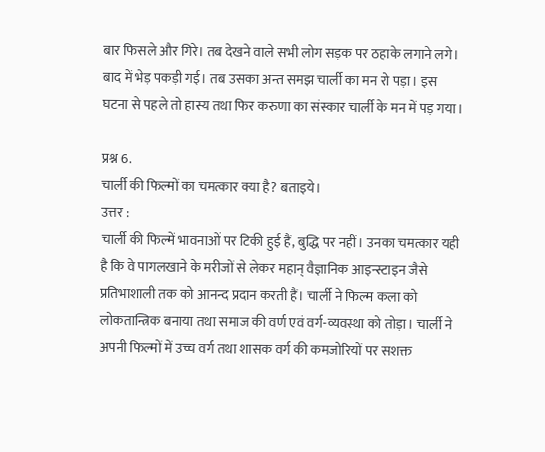बार फिसले और गिरे। तब देखने वाले सभी लोग सड़क पर ठहाके लगाने लगे। बाद में भेड़ पकड़ी गई। तब उसका अन्त समझ चार्ली का मन रो पड़ा। इस घटना से पहले तो हास्य तथा फिर करुणा का संस्कार चार्ली के मन में पड़ गया।

प्रश्न 6.
चार्ली की फिल्मों का चमत्कार क्या है? बताइये।
उत्तर :
चार्ली की फिल्में भावनाओं पर टिकी हुई हैं, बुद्धि पर नहीं। उनका चमत्कार यही है कि वे पागलखाने के मरीजों से लेकर महान् वैज्ञानिक आइन्स्टाइन जैसे प्रतिभाशाली तक को आनन्द प्रदान करती हैं। चार्ली ने फिल्म कला को लोकतान्त्रिक बनाया तथा समाज की वर्ण एवं वर्ग-व्यवस्था को तोड़ा। चार्ली ने अपनी फिल्मों में उच्च वर्ग तथा शासक वर्ग की कमजोरियों पर सशक्त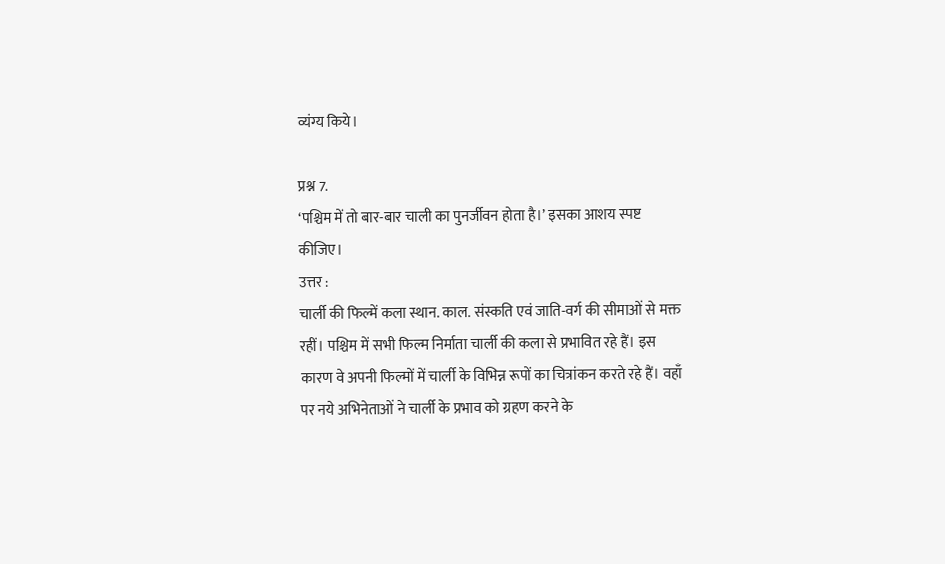व्यंग्य किये।

प्रश्न 7.
‘पश्चिम में तो बार-बार चाली का पुनर्जीवन होता है।’ इसका आशय स्पष्ट कीजिए।
उत्तर :
चार्ली की फिल्में कला स्थान. काल. संस्कति एवं जाति-वर्ग की सीमाओं से मक्त रहीं। पश्चिम में सभी फिल्म निर्माता चार्ली की कला से प्रभावित रहे हैं। इस कारण वे अपनी फिल्मों में चार्ली के विभिन्न रूपों का चित्रांकन करते रहे हैं। वहाँ पर नये अभिनेताओं ने चार्ली के प्रभाव को ग्रहण करने के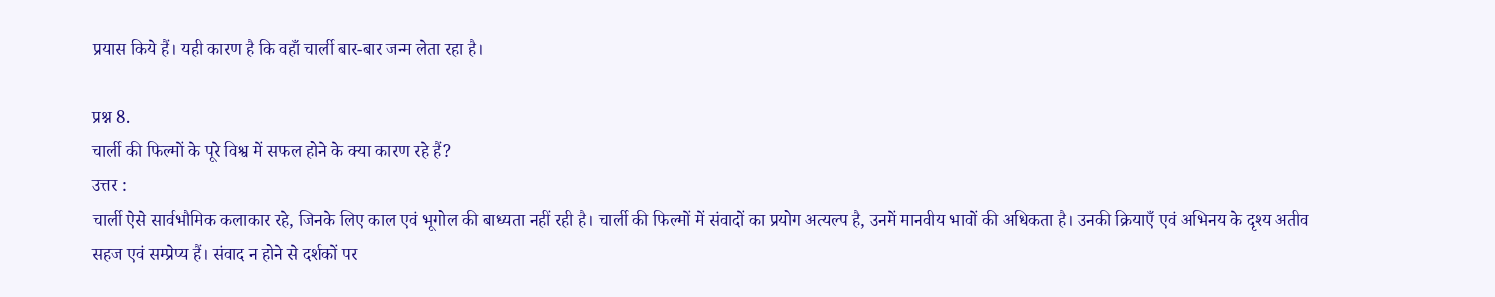प्रयास किये हैं। यही कारण है कि वहाँ चार्ली बार-बार जन्म लेता रहा है।

प्रश्न 8.
चार्ली की फिल्मों के पूरे विश्व में सफल होने के क्या कारण रहे हैं?
उत्तर :
चार्ली ऐसे सार्वभौमिक कलाकार रहे, जिनके लिए काल एवं भूगोल की बाध्यता नहीं रही है। चार्ली की फिल्मों में संवादों का प्रयोग अत्यल्प है, उनमें मानवीय भावों की अधिकता है। उनकी क्रियाएँ एवं अभिनय के दृश्य अतीव सहज एवं सम्प्रेप्य हैं। संवाद न होने से दर्शकों पर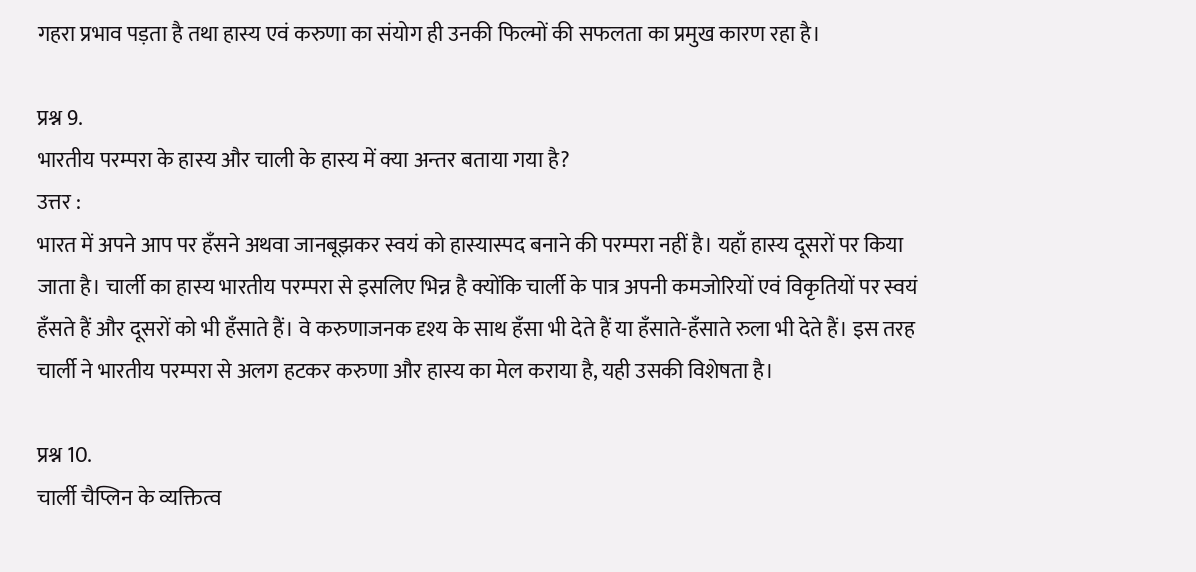गहरा प्रभाव पड़ता है तथा हास्य एवं करुणा का संयोग ही उनकी फिल्मों की सफलता का प्रमुख कारण रहा है।

प्रश्न 9.
भारतीय परम्परा के हास्य और चाली के हास्य में क्या अन्तर बताया गया है?
उत्तर :
भारत में अपने आप पर हँसने अथवा जानबूझकर स्वयं को हास्यास्पद बनाने की परम्परा नहीं है। यहाँ हास्य दूसरों पर किया जाता है। चार्ली का हास्य भारतीय परम्परा से इसलिए भिन्न है क्योंकि चार्ली के पात्र अपनी कमजोरियों एवं विकृतियों पर स्वयं हँसते हैं और दूसरों को भी हँसाते हैं। वे करुणाजनक दृश्य के साथ हँसा भी देते हैं या हँसाते-हँसाते रुला भी देते हैं। इस तरह चार्ली ने भारतीय परम्परा से अलग हटकर करुणा और हास्य का मेल कराया है, यही उसकी विशेषता है।

प्रश्न 10.
चार्ली चैप्लिन के व्यक्तित्व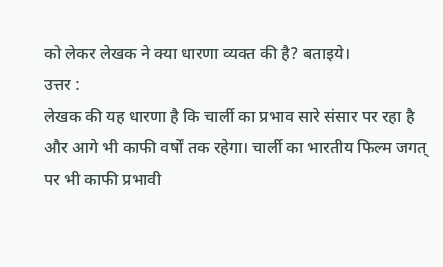को लेकर लेखक ने क्या धारणा व्यक्त की है? बताइये।
उत्तर :
लेखक की यह धारणा है कि चार्ली का प्रभाव सारे संसार पर रहा है और आगे भी काफी वर्षों तक रहेगा। चार्ली का भारतीय फिल्म जगत् पर भी काफी प्रभावी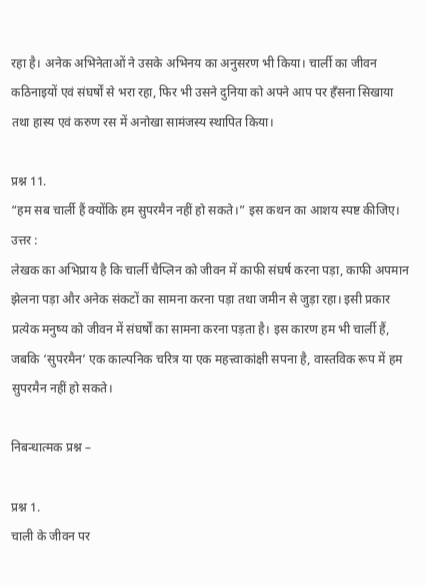रहा है। अनेक अभिनेताओं ने उसके अभिनय का अनुसरण भी किया। चार्ली का जीवन कठिनाइयों एवं संघर्षों से भरा रहा, फिर भी उसने दुनिया को अपने आप पर हँसना सिखाया तथा हास्य एवं करुण रस में अनोखा सामंजस्य स्थापित किया।

प्रश्न 11.
“हम सब चार्ली हैं क्योंकि हम सुपरमैन नहीं हो सकते।” इस कथन का आशय स्पष्ट कीजिए।
उत्तर :
लेखक का अभिप्राय है कि चार्ली चैप्लिन को जीवन में काफी संघर्ष करना पड़ा, काफी अपमान झेलना पड़ा और अनेक संकटों का सामना करना पड़ा तथा जमीन से जुड़ा रहा। इसी प्रकार प्रत्येक मनुष्य को जीवन में संघर्षों का सामना करना पड़ता है। इस कारण हम भी चार्ली हैं, जबकि ‘सुपरमैन’ एक काल्पनिक चरित्र या एक महत्त्वाकांक्षी सपना है, वास्तविक रूप में हम सुपरमैन नहीं हो सकते।

निबन्धात्मक प्रश्न –

प्रश्न 1.
चाली के जीवन पर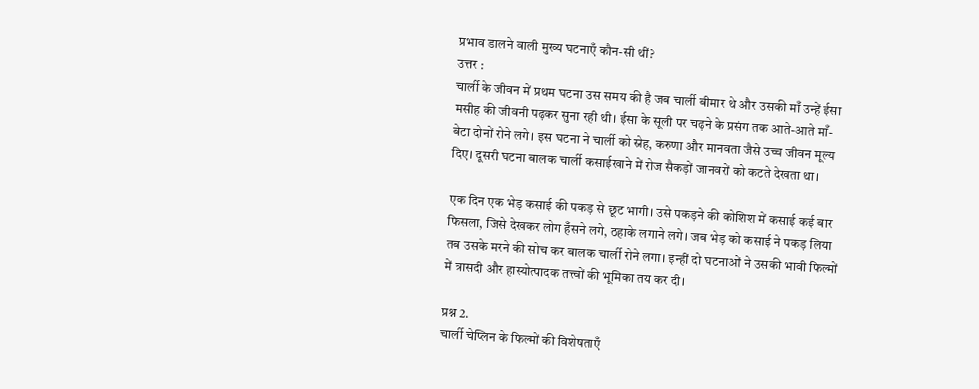प्रभाव डालने वाली मुख्य घटनाएँ कौन-सी थीं?
उत्तर :
चार्ली के जीवन में प्रथम घटना उस समय की है जब चार्ली बीमार थे और उसकी माँ उन्हें ईसा मसीह की जीवनी पढ़कर सुना रही थी। ईसा के सूली पर चढ़ने के प्रसंग तक आते-आते माँ-बेटा दोनों रोने लगे। इस घटना ने चार्ली को स्नेह, करुणा और मानवता जैसे उच्च जीवन मूल्य दिए। दूसरी घटना बालक चार्ली कसाईखाने में रोज सैकड़ों जानवरों को कटते देखता था।

एक दिन एक भेड़ कसाई की पकड़ से छूट भागी। उसे पकड़ने की कोशिश में कसाई कई बार फिसला, जिसे देखकर लोग हँसने लगे, ठहाके लगाने लगे। जब भेड़ को कसाई ने पकड़ लिया तब उसके मरने की सोच कर बालक चार्ली रोने लगा। इन्हीं दो घटनाओं ने उसकी भावी फिल्मों में त्रासदी और हास्योत्पादक तत्त्वों की भूमिका तय कर दी।

प्रश्न 2.
चार्ली चेप्लिन के फिल्मों की विशेषताएँ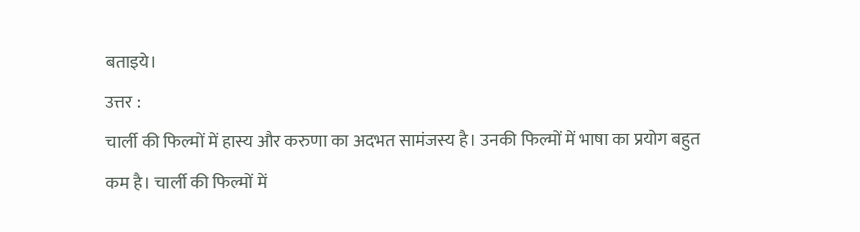बताइये।
उत्तर :
चार्ली की फिल्मों में हास्य और करुणा का अदभत सामंजस्य है। उनकी फिल्मों में भाषा का प्रयोग बहुत कम है। चार्ली की फिल्मों में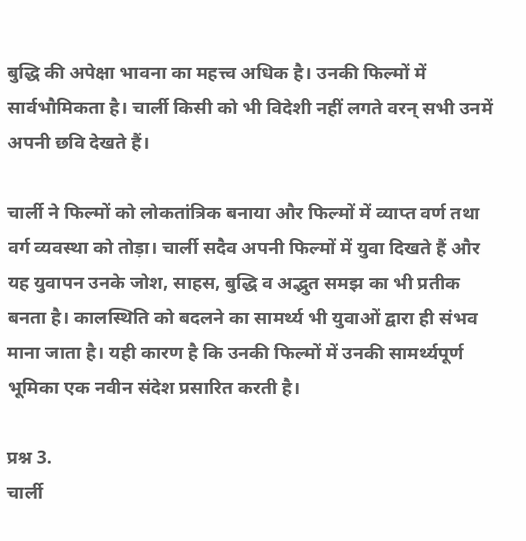बुद्धि की अपेक्षा भावना का महत्त्व अधिक है। उनकी फिल्मों में सार्वभौमिकता है। चार्ली किसी को भी विदेशी नहीं लगते वरन् सभी उनमें अपनी छवि देखते हैं।

चार्ली ने फिल्मों को लोकतांत्रिक बनाया और फिल्मों में व्याप्त वर्ण तथा वर्ग व्यवस्था को तोड़ा। चार्ली सदैव अपनी फिल्मों में युवा दिखते हैं और यह युवापन उनके जोश, साहस, बुद्धि व अद्भुत समझ का भी प्रतीक बनता है। कालस्थिति को बदलने का सामर्थ्य भी युवाओं द्वारा ही संभव माना जाता है। यही कारण है कि उनकी फिल्मों में उनकी सामर्थ्यपूर्ण भूमिका एक नवीन संदेश प्रसारित करती है।

प्रश्न 3.
चार्ली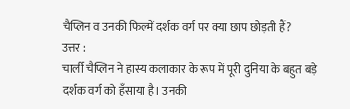चैप्लिन व उनकी फिल्में दर्शक वर्ग पर क्या छाप छोड़ती हैं?
उत्तर :
चार्ली चैप्लिन ने हास्य कलाकार के रूप में पूरी दुनिया के बहुत बड़े दर्शक वर्ग को हँसाया है। उनकी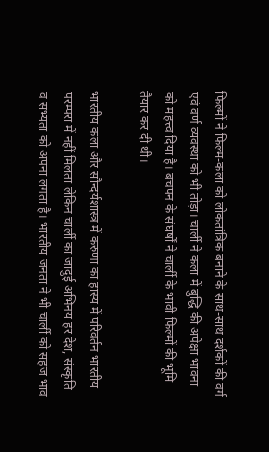फिल्मों ने फिल्म-कला को लोकतांत्रिक बनाने के साथ-साथ दर्शकों की वर्ग एवं वर्ण व्यवस्था को भी तोड़ा। चार्ली ने कला में बुद्धि की अपेक्षा भावना को महत्त्व दिया है। बचपन के संघर्षों ने चार्ली के भावी फिल्मों की भूमि तैयार कर दी थी।

भारतीय कला और सौन्दर्यशास्त्र में करुणा का हास्य में परिवर्तन भारतीय परम्परा में नहीं मिलता लेकिन चार्ली का जादुई अभिनय हर देश, संस्कृति व सभ्यता को अपना लगता है। भारतीय जनता ने भी चार्ली को सहज भाव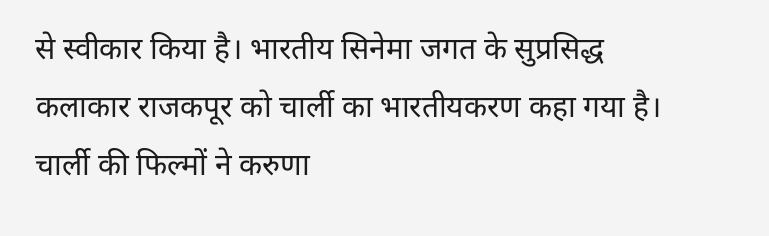से स्वीकार किया है। भारतीय सिनेमा जगत के सुप्रसिद्ध कलाकार राजकपूर को चार्ली का भारतीयकरण कहा गया है। चार्ली की फिल्मों ने करुणा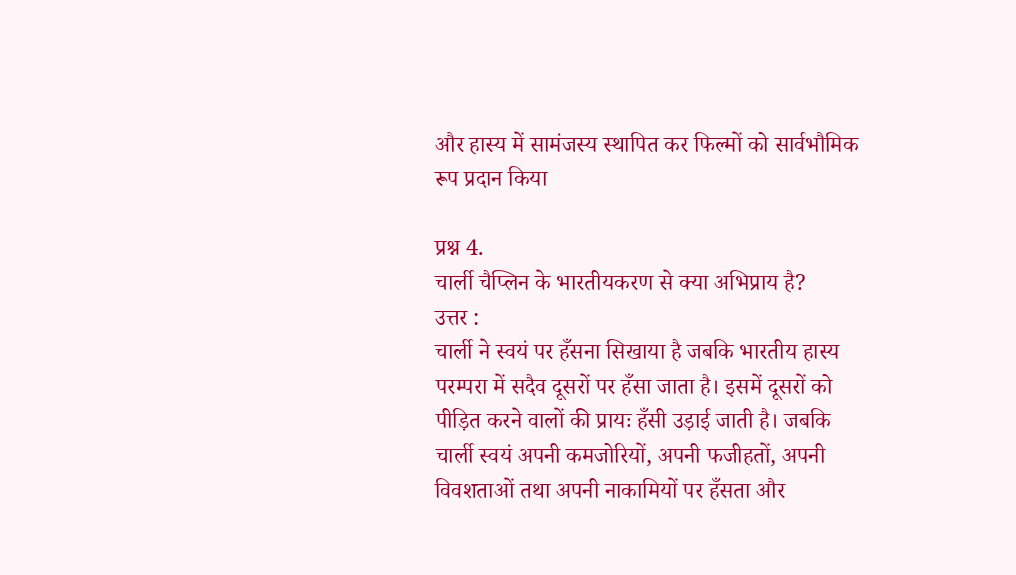और हास्य में सामंजस्य स्थापित कर फिल्मों को सार्वभौमिक रूप प्रदान किया

प्रश्न 4.
चार्ली चैप्लिन के भारतीयकरण से क्या अभिप्राय है?
उत्तर :
चार्ली ने स्वयं पर हँसना सिखाया है जबकि भारतीय हास्य परम्परा में सदैव दूसरों पर हँसा जाता है। इसमें दूसरों को पीड़ित करने वालों की प्रायः हँसी उड़ाई जाती है। जबकि चार्ली स्वयं अपनी कमजोरियों, अपनी फजीहतों, अपनी विवशताओं तथा अपनी नाकामियों पर हँसता और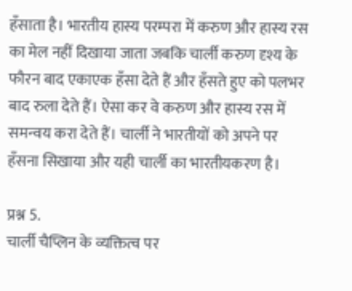हँसाता है। भारतीय हास्य परम्परा में करुण और हास्य रस का मेल नहीं दिखाया जाता जबकि चार्ली करुण दृश्य के फौरन बाद एकाएक हँसा देते हैं और हँसते हुए को पलभर बाद रुला देते हैं। ऐसा कर वे करुण और हास्य रस में समन्वय करा देते हैं। चार्ली ने भारतीयों को अपने पर हँसना सिखाया और यही चार्ली का भारतीयकरण है।

प्रश्न 5.
चार्ली चैप्लिन के व्यक्तित्व पर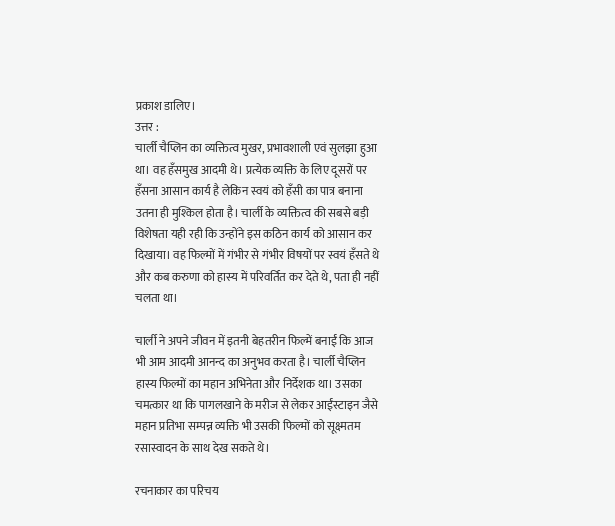प्रकाश डालिए।
उत्तर :
चार्ली चैप्लिन का व्यक्तित्व मुखर, प्रभावशाली एवं सुलझा हुआ था। वह हँसमुख आदमी थे। प्रत्येक व्यक्ति के लिए दूसरों पर हँसना आसान कार्य है लेकिन स्वयं को हँसी का पात्र बनाना उतना ही मुश्किल होता है। चार्ली के व्यक्तित्व की सबसे बड़ी विशेषता यही रही कि उन्होंने इस कठिन कार्य को आसान कर दिखाया। वह फिल्मों में गंभीर से गंभीर विषयों पर स्वयं हँसते थे और कब करुणा को हास्य में परिवर्तित कर देते थे, पता ही नहीं चलता था।

चार्ली ने अपने जीवन में इतनी बेहतरीन फिल्में बनाईं कि आज भी आम आदमी आनन्द का अनुभव करता है। चार्ली चैप्लिन हास्य फिल्मों का महान अभिनेता और निर्देशक था। उसका चमत्कार था कि पागलखाने के मरीज से लेकर आईंस्टाइन जैसे महान प्रतिभा सम्पन्न व्यक्ति भी उसकी फिल्मों को सूक्ष्मतम रसास्वादन के साथ देख सकते थे।

रचनाकार का परिचय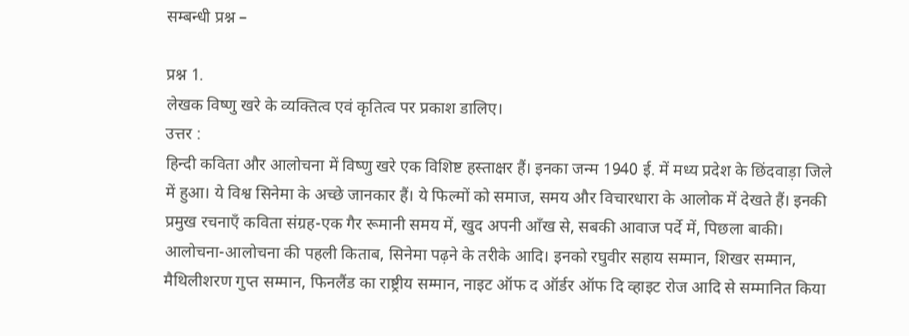सम्बन्धी प्रश्न –

प्रश्न 1.
लेखक विष्णु खरे के व्यक्तित्व एवं कृतित्व पर प्रकाश डालिए।
उत्तर :
हिन्दी कविता और आलोचना में विष्णु खरे एक विशिष्ट हस्ताक्षर हैं। इनका जन्म 1940 ई. में मध्य प्रदेश के छिंदवाड़ा जिले में हुआ। ये विश्व सिनेमा के अच्छे जानकार हैं। ये फिल्मों को समाज, समय और विचारधारा के आलोक में देखते हैं। इनकी प्रमुख रचनाएँ कविता संग्रह-एक गैर रूमानी समय में, खुद अपनी आँख से, सबकी आवाज पर्दे में, पिछला बाकी। आलोचना-आलोचना की पहली किताब, सिनेमा पढ़ने के तरीके आदि। इनको रघुवीर सहाय सम्मान, शिखर सम्मान, मैथिलीशरण गुप्त सम्मान, फिनलैंड का राष्ट्रीय सम्मान, नाइट ऑफ द ऑर्डर ऑफ दि व्हाइट रोज आदि से सम्मानित किया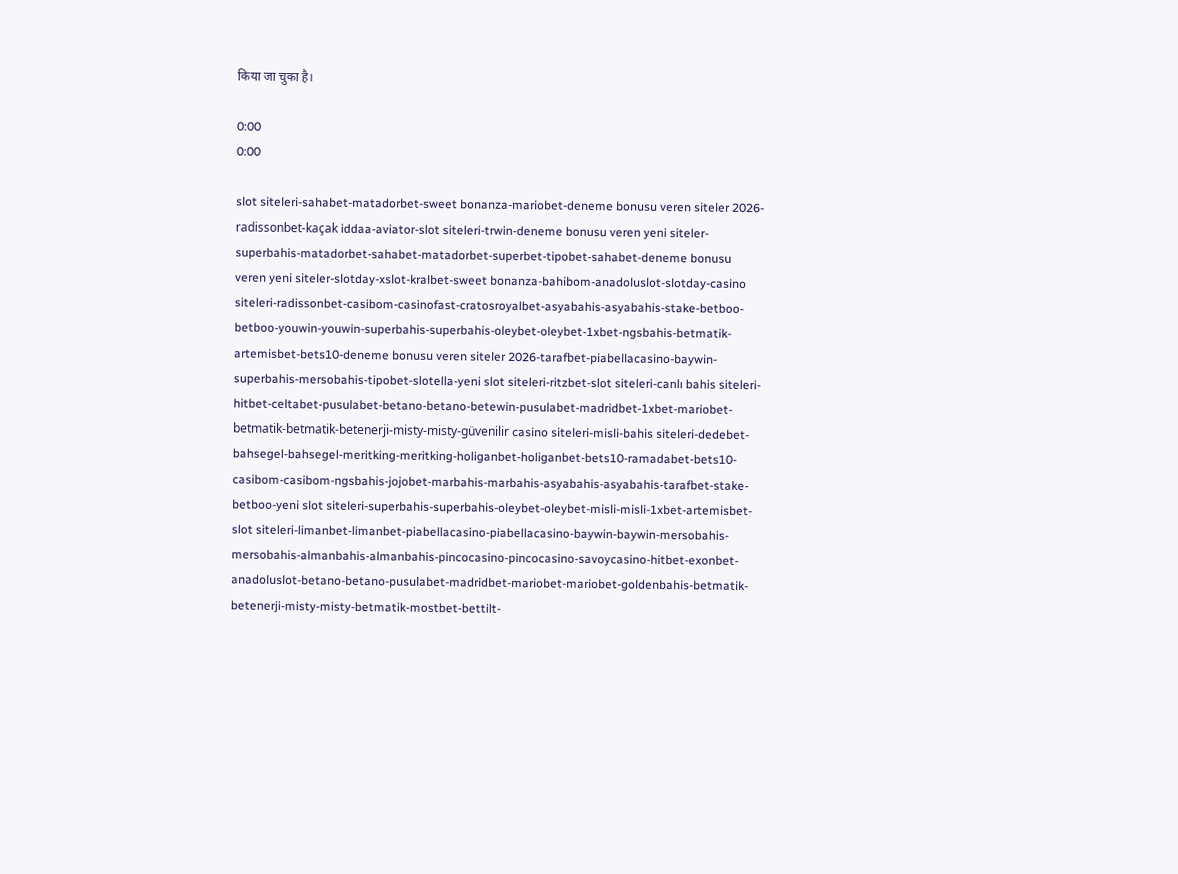किया जा चुका है।

0:00
0:00

slot siteleri-sahabet-matadorbet-sweet bonanza-mariobet-deneme bonusu veren siteler 2026-radissonbet-kaçak iddaa-aviator-slot siteleri-trwin-deneme bonusu veren yeni siteler-superbahis-matadorbet-sahabet-matadorbet-superbet-tipobet-sahabet-deneme bonusu veren yeni siteler-slotday-xslot-kralbet-sweet bonanza-bahibom-anadoluslot-slotday-casino siteleri-radissonbet-casibom-casinofast-cratosroyalbet-asyabahis-asyabahis-stake-betboo-betboo-youwin-youwin-superbahis-superbahis-oleybet-oleybet-1xbet-ngsbahis-betmatik-artemisbet-bets10-deneme bonusu veren siteler 2026-tarafbet-piabellacasino-baywin-superbahis-mersobahis-tipobet-slotella-yeni slot siteleri-ritzbet-slot siteleri-canlı bahis siteleri-hitbet-celtabet-pusulabet-betano-betano-betewin-pusulabet-madridbet-1xbet-mariobet-betmatik-betmatik-betenerji-misty-misty-güvenilir casino siteleri-misli-bahis siteleri-dedebet-bahsegel-bahsegel-meritking-meritking-holiganbet-holiganbet-bets10-ramadabet-bets10-casibom-casibom-ngsbahis-jojobet-marbahis-marbahis-asyabahis-asyabahis-tarafbet-stake-betboo-yeni slot siteleri-superbahis-superbahis-oleybet-oleybet-misli-misli-1xbet-artemisbet-slot siteleri-limanbet-limanbet-piabellacasino-piabellacasino-baywin-baywin-mersobahis-mersobahis-almanbahis-almanbahis-pincocasino-pincocasino-savoycasino-hitbet-exonbet-anadoluslot-betano-betano-pusulabet-madridbet-mariobet-mariobet-goldenbahis-betmatik-betenerji-misty-misty-betmatik-mostbet-bettilt-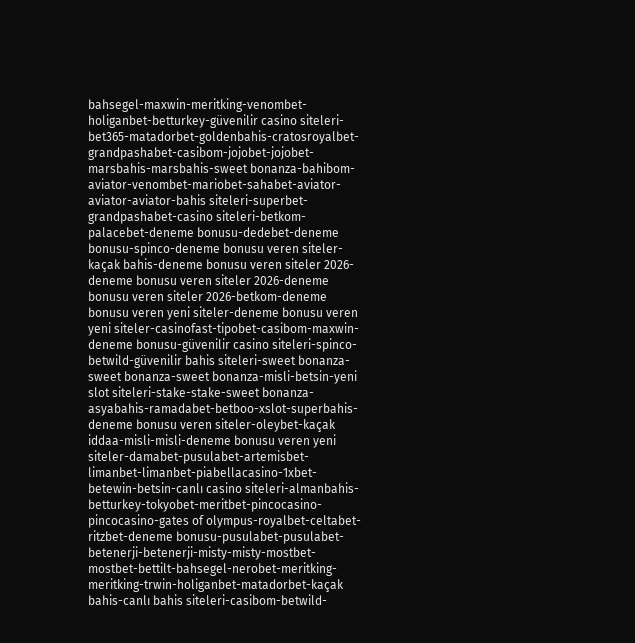bahsegel-maxwin-meritking-venombet-holiganbet-betturkey-güvenilir casino siteleri-bet365-matadorbet-goldenbahis-cratosroyalbet-grandpashabet-casibom-jojobet-jojobet-marsbahis-marsbahis-sweet bonanza-bahibom-aviator-venombet-mariobet-sahabet-aviator-aviator-aviator-bahis siteleri-superbet-grandpashabet-casino siteleri-betkom-palacebet-deneme bonusu-dedebet-deneme bonusu-spinco-deneme bonusu veren siteler-kaçak bahis-deneme bonusu veren siteler 2026-deneme bonusu veren siteler 2026-deneme bonusu veren siteler 2026-betkom-deneme bonusu veren yeni siteler-deneme bonusu veren yeni siteler-casinofast-tipobet-casibom-maxwin-deneme bonusu-güvenilir casino siteleri-spinco-betwild-güvenilir bahis siteleri-sweet bonanza-sweet bonanza-sweet bonanza-misli-betsin-yeni slot siteleri-stake-stake-sweet bonanza-asyabahis-ramadabet-betboo-xslot-superbahis-deneme bonusu veren siteler-oleybet-kaçak iddaa-misli-misli-deneme bonusu veren yeni siteler-damabet-pusulabet-artemisbet-limanbet-limanbet-piabellacasino-1xbet-betewin-betsin-canlı casino siteleri-almanbahis-betturkey-tokyobet-meritbet-pincocasino-pincocasino-gates of olympus-royalbet-celtabet-ritzbet-deneme bonusu-pusulabet-pusulabet-betenerji-betenerji-misty-misty-mostbet-mostbet-bettilt-bahsegel-nerobet-meritking-meritking-trwin-holiganbet-matadorbet-kaçak bahis-canlı bahis siteleri-casibom-betwild-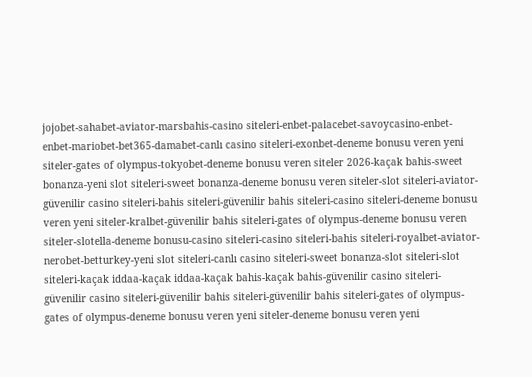jojobet-sahabet-aviator-marsbahis-casino siteleri-enbet-palacebet-savoycasino-enbet-enbet-mariobet-bet365-damabet-canlı casino siteleri-exonbet-deneme bonusu veren yeni siteler-gates of olympus-tokyobet-deneme bonusu veren siteler 2026-kaçak bahis-sweet bonanza-yeni slot siteleri-sweet bonanza-deneme bonusu veren siteler-slot siteleri-aviator-güvenilir casino siteleri-bahis siteleri-güvenilir bahis siteleri-casino siteleri-deneme bonusu veren yeni siteler-kralbet-güvenilir bahis siteleri-gates of olympus-deneme bonusu veren siteler-slotella-deneme bonusu-casino siteleri-casino siteleri-bahis siteleri-royalbet-aviator-nerobet-betturkey-yeni slot siteleri-canlı casino siteleri-sweet bonanza-slot siteleri-slot siteleri-kaçak iddaa-kaçak iddaa-kaçak bahis-kaçak bahis-güvenilir casino siteleri-güvenilir casino siteleri-güvenilir bahis siteleri-güvenilir bahis siteleri-gates of olympus-gates of olympus-deneme bonusu veren yeni siteler-deneme bonusu veren yeni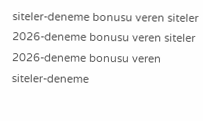siteler-deneme bonusu veren siteler 2026-deneme bonusu veren siteler 2026-deneme bonusu veren siteler-deneme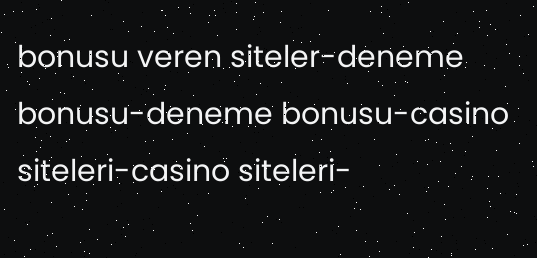bonusu veren siteler-deneme bonusu-deneme bonusu-casino siteleri-casino siteleri-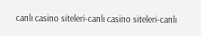canlı casino siteleri-canlı casino siteleri-canlı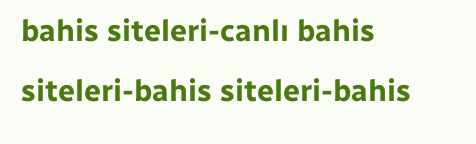bahis siteleri-canlı bahis siteleri-bahis siteleri-bahis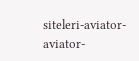siteleri-aviator-aviator-